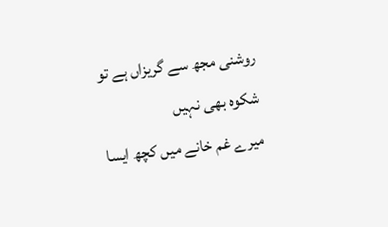روشنی مجھ سے گریزاں ہے تو شکوہ بھی نہیں
میرے غم خانے میں کچھ ایسا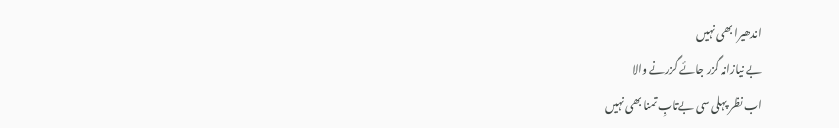اندھیرا بھی نہیں
بے نیازانہ گزر جائے گزرنے والا
اب نظر پہلی سی بےتابِ تمنا بھی نہیں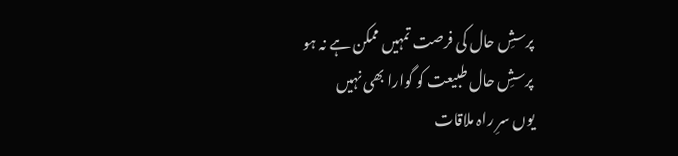پرسشِ حال کی فرصت تمہیں ممکن ہے نہ ہو
پرسشِ حال طبیعت کو گوارا بھی نہیں
یوں سرِ راہ ملاقات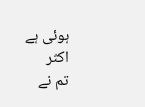ہوئی ہے اکثر
تم نے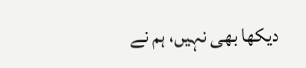دیکھا بھی نہیں، ہم نے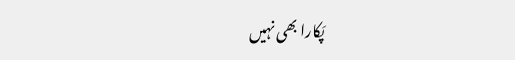پَکارا بھی نہیں